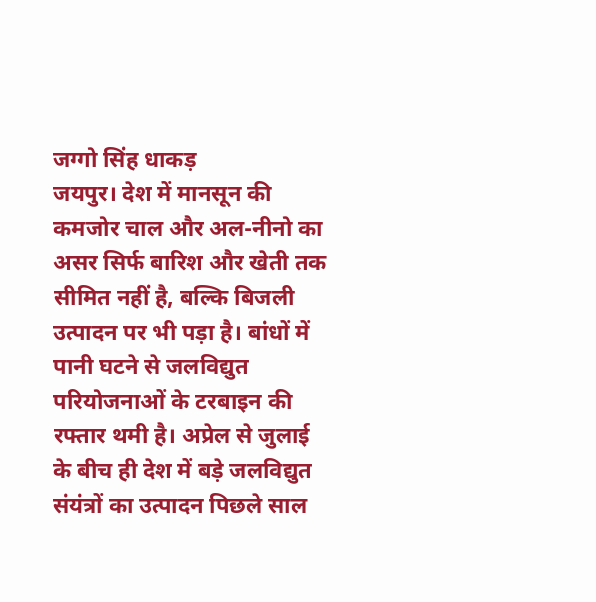जग्गो सिंह धाकड़
जयपुर। देश में मानसून की कमजोर चाल और अल-नीनो का असर सिर्फ बारिश और खेती तक सीमित नहीं है, बल्कि बिजली उत्पादन पर भी पड़ा है। बांधों में पानी घटने से जलविद्युत परियोजनाओं के टरबाइन की रफ्तार थमी है। अप्रेल से जुलाई के बीच ही देश में बड़े जलविद्युत संयंत्रों का उत्पादन पिछले साल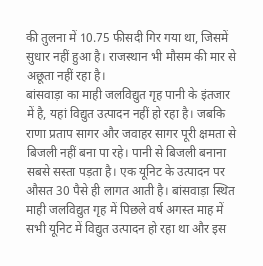की तुलना में 10.75 फीसदी गिर गया था, जिसमें सुधार नहीं हुआ है। राजस्थान भी मौसम की मार से अछूता नहीं रहा है।
बांसवाड़ा का माही जलविद्युत गृह पानी के इंतजार में है, यहां विद्युत उत्पादन नहीं हो रहा है। जबकि राणा प्रताप सागर और जवाहर सागर पूरी क्षमता से बिजली नहीं बना पा रहे। पानी से बिजली बनाना सबसे सस्ता पड़ता है। एक यूनिट के उत्पादन पर औसत 30 पैसे ही लागत आती है। बांसवाड़ा स्थित माही जलविद्युत गृह में पिछले वर्ष अगस्त माह में सभी यूनिट में विद्युत उत्पादन हो रहा था और इस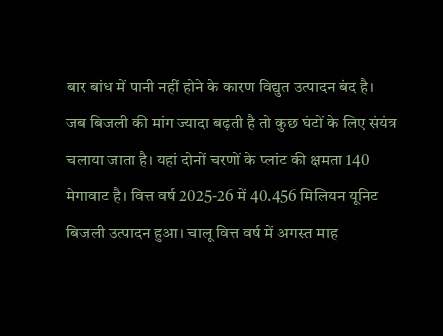बार बांध में पानी नहीं होने के कारण विद्युत उत्पादन बंद है।
जब बिजली की मांग ज्यादा बढ़ती है तो कुछ घंटों के लिए संयंत्र चलाया जाता है। यहां दोनों चरणों के प्लांट की क्षमता 140 मेगावाट है। वित्त वर्ष 2025-26 में 40.456 मिलियन यूनिट बिजली उत्पादन हुआ। चालू वित्त वर्ष में अगस्त माह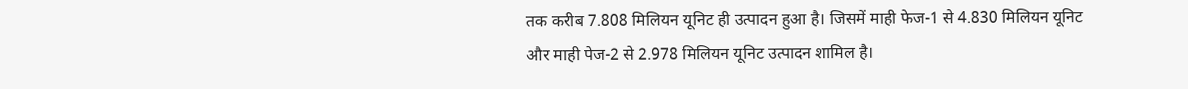तक करीब 7.808 मिलियन यूनिट ही उत्पादन हुआ है। जिसमें माही फेज-1 से 4.830 मिलियन यूनिट और माही पेज-2 से 2.978 मिलियन यूनिट उत्पादन शामिल है।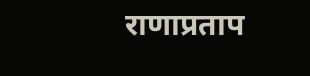राणाप्रताप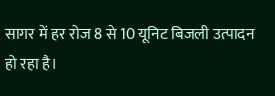सागर में हर रोज 8 से 10 यूनिट बिजली उत्पादन हो रहा है।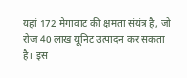यहां 172 मेगावाट की क्षमता संयंत्र है, जो रोज 40 लाख यूनिट उत्पादन कर सकता है। इस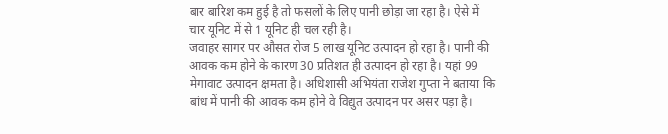बार बारिश कम हुई है तो फसलों के लिए पानी छोड़ा जा रहा है। ऐसे में चार यूनिट में से 1 यूनिट ही चल रही है।
जवाहर सागर पर औसत रोज 5 लाख यूनिट उत्पादन हो रहा है। पानी की आवक कम होने के कारण 30 प्रतिशत ही उत्पादन हो रहा है। यहां 99 मेगावाट उत्पादन क्षमता है। अधिशासी अभियंता राजेश गुप्ता ने बताया कि बांध में पानी की आवक कम होने वे विद्युत उत्पादन पर असर पड़ा है।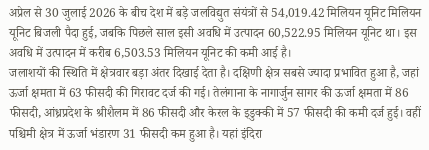अप्रेल से 30 जुलाई 2026 के बीच देश में बड़े जलविद्युत संयंत्रों से 54,019.42 मिलियन यूनिट मिलियन यूनिट बिजली पैदा हुई, जबकि पिछले साल इसी अवधि में उत्पादन 60,522.95 मिलियन यूनिट था। इस अवधि में उत्पादन में करीब 6,503.53 मिलियन यूनिट की कमी आई है।
जलाशयों की स्थिति में क्षेत्रवार बड़ा अंतर दिखाई देता है। दक्षिणी क्षेत्र सबसे ज्यादा प्रभावित हुआ है, जहां ऊर्जा क्षमता में 63 फीसदी की गिरावट दर्ज की गई। तेलंगाना के नागार्जुन सागर की ऊर्जा क्षमता में 86 फीसदी, आंध्रप्रदेश के श्रीशैलम में 86 फीसदी और केरल के इडुक्की में 57 फीसदी की कमी दर्ज हुई। वहीं पश्चिमी क्षेत्र में ऊर्जा भंडारण 31 फीसदी कम हुआ है। यहां इंदिरा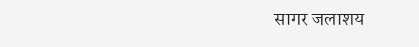सागर जलाशय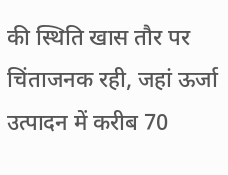की स्थिति खास तौर पर चिंताजनक रही, जहां ऊर्जा उत्पादन में करीब 70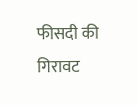फीसदी की गिरावट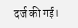दर्ज की गई।